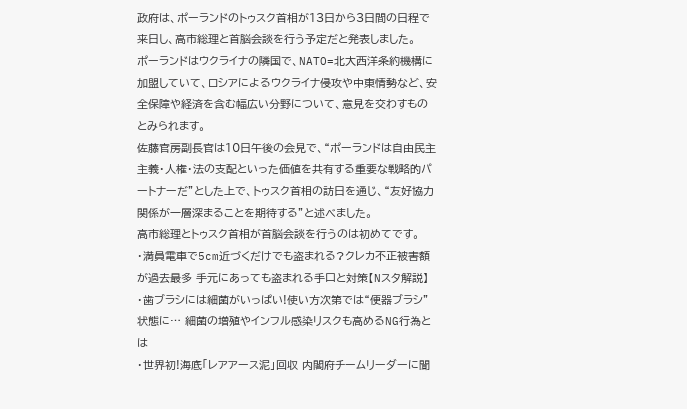政府は、ポーランドのトゥスク首相が13日から3日間の日程で来日し、高市総理と首脳会談を行う予定だと発表しました。
ポーランドはウクライナの隣国で、NATO=北大西洋条約機構に加盟していて、ロシアによるウクライナ侵攻や中東情勢など、安全保障や経済を含む幅広い分野について、意見を交わすものとみられます。
佐藤官房副長官は10日午後の会見で、“ポーランドは自由民主主義・人権・法の支配といった価値を共有する重要な戦略的パートナーだ”とした上で、トゥスク首相の訪日を通じ、“友好協力関係が一層深まることを期待する”と述べました。
高市総理とトゥスク首相が首脳会談を行うのは初めてです。
・満員電車で5cm近づくだけでも盗まれる?クレカ不正被害額が過去最多 手元にあっても盗まれる手口と対策【Nスタ解説】
・歯ブラシには細菌がいっぱい!使い方次第では“便器ブラシ”状態に… 細菌の増殖やインフル感染リスクも高めるNG行為とは
・世界初!海底「レアアース泥」回収 内閣府チームリーダーに聞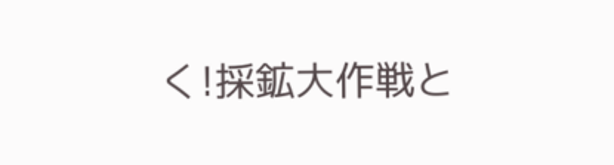く!採鉱大作戦と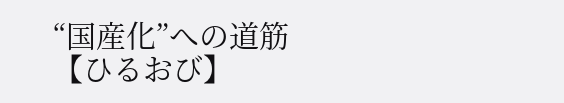“国産化”への道筋【ひるおび】